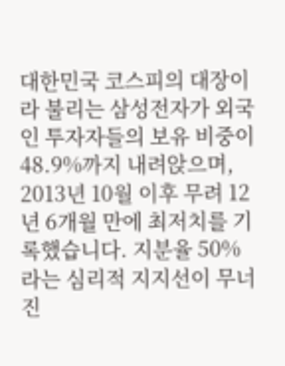대한민국 코스피의 대장이라 불리는 삼성전자가 외국인 투자자들의 보유 비중이 48.9%까지 내려앉으며, 2013년 10월 이후 무려 12년 6개월 만에 최저치를 기록했습니다. 지분율 50%라는 심리적 지지선이 무너진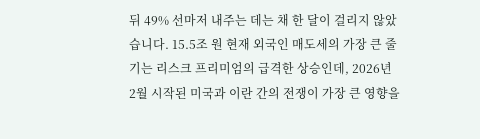뒤 49% 선마저 내주는 데는 채 한 달이 걸리지 않았습니다. 15.5조 원 현재 외국인 매도세의 가장 큰 줄기는 리스크 프리미엄의 급격한 상승인데, 2026년 2월 시작된 미국과 이란 간의 전쟁이 가장 큰 영향을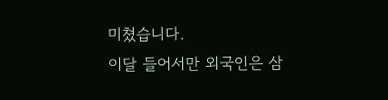미쳤습니다.
이달 들어서만 외국인은 삼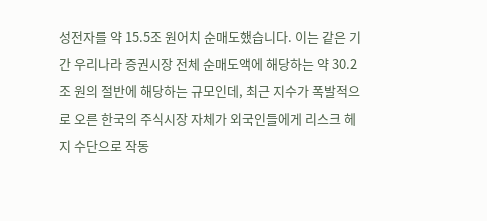성전자를 약 15.5조 원어치 순매도했습니다. 이는 같은 기간 우리나라 증권시장 전체 순매도액에 해당하는 약 30.2조 원의 절반에 해당하는 규모인데, 최근 지수가 폭발적으로 오른 한국의 주식시장 자체가 외국인들에게 리스크 헤지 수단으로 작동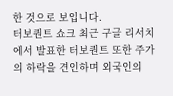한 것으로 보입니다.
터보퀀트 쇼크 최근 구글 리서치에서 발표한 터보퀀트 또한 주가의 하락을 견인하며 외국인의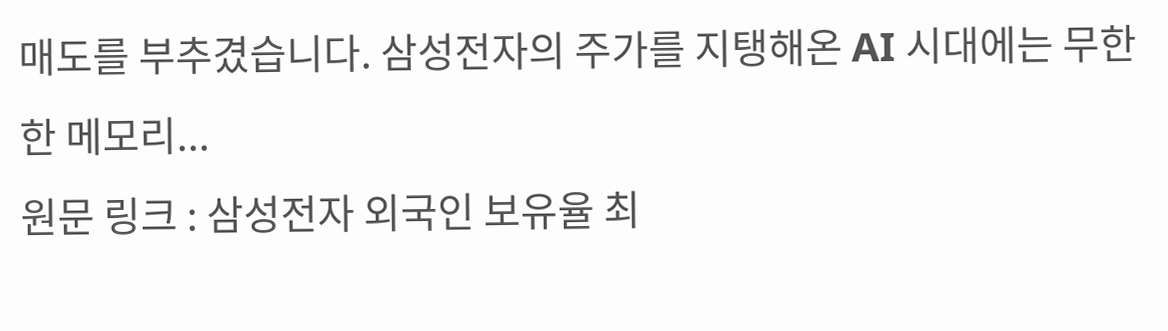매도를 부추겼습니다. 삼성전자의 주가를 지탱해온 AI 시대에는 무한한 메모리...
원문 링크 : 삼성전자 외국인 보유율 최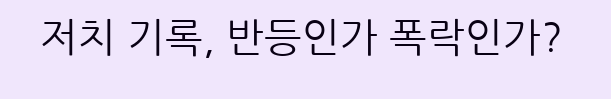저치 기록, 반등인가 폭락인가?